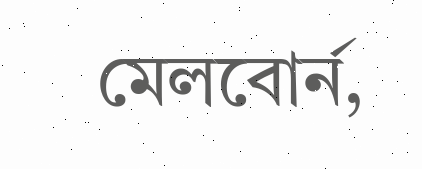মেলবোর্ন,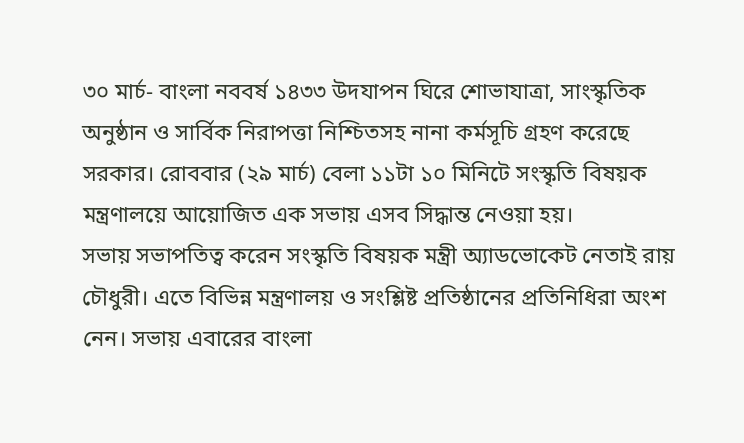৩০ মার্চ- বাংলা নববর্ষ ১৪৩৩ উদযাপন ঘিরে শোভাযাত্রা, সাংস্কৃতিক অনুষ্ঠান ও সার্বিক নিরাপত্তা নিশ্চিতসহ নানা কর্মসূচি গ্রহণ করেছে সরকার। রোববার (২৯ মার্চ) বেলা ১১টা ১০ মিনিটে সংস্কৃতি বিষয়ক মন্ত্রণালয়ে আয়োজিত এক সভায় এসব সিদ্ধান্ত নেওয়া হয়।
সভায় সভাপতিত্ব করেন সংস্কৃতি বিষয়ক মন্ত্রী অ্যাডভোকেট নেতাই রায় চৌধুরী। এতে বিভিন্ন মন্ত্রণালয় ও সংশ্লিষ্ট প্রতিষ্ঠানের প্রতিনিধিরা অংশ নেন। সভায় এবারের বাংলা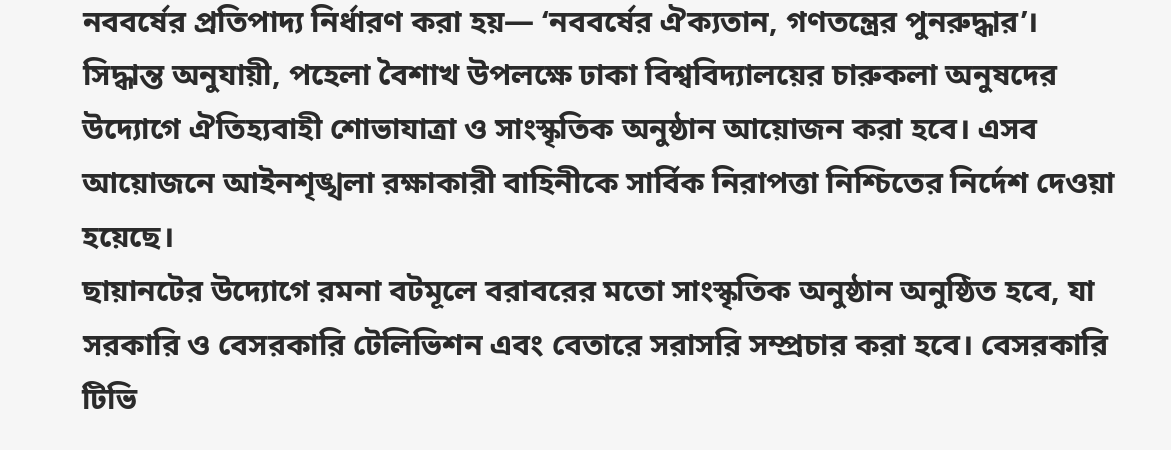নববর্ষের প্রতিপাদ্য নির্ধারণ করা হয়— ‘নববর্ষের ঐক্যতান, গণতন্ত্রের পুনরুদ্ধার’।
সিদ্ধান্ত অনুযায়ী, পহেলা বৈশাখ উপলক্ষে ঢাকা বিশ্ববিদ্যালয়ের চারুকলা অনুষদের উদ্যোগে ঐতিহ্যবাহী শোভাযাত্রা ও সাংস্কৃতিক অনুষ্ঠান আয়োজন করা হবে। এসব আয়োজনে আইনশৃঙ্খলা রক্ষাকারী বাহিনীকে সার্বিক নিরাপত্তা নিশ্চিতের নির্দেশ দেওয়া হয়েছে।
ছায়ানটের উদ্যোগে রমনা বটমূলে বরাবরের মতো সাংস্কৃতিক অনুষ্ঠান অনুষ্ঠিত হবে, যা সরকারি ও বেসরকারি টেলিভিশন এবং বেতারে সরাসরি সম্প্রচার করা হবে। বেসরকারি টিভি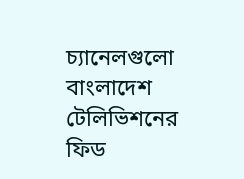চ্যানেলগুলো বাংলাদেশ টেলিভিশনের ফিড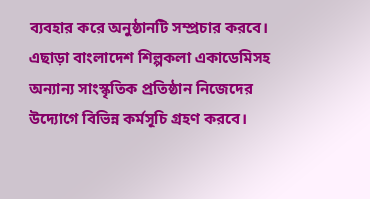ব্যবহার করে অনুষ্ঠানটি সম্প্রচার করবে।
এছাড়া বাংলাদেশ শিল্পকলা একাডেমিসহ অন্যান্য সাংস্কৃতিক প্রতিষ্ঠান নিজেদের উদ্যোগে বিভিন্ন কর্মসূচি গ্রহণ করবে।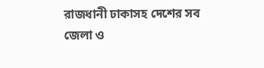রাজধানী ঢাকাসহ দেশের সব জেলা ও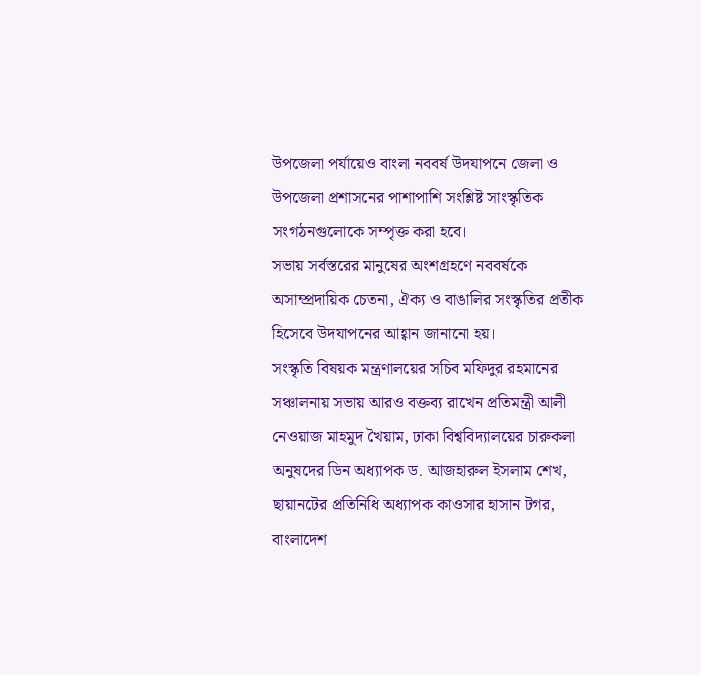উপজেলা পর্যায়েও বাংলা নববর্ষ উদযাপনে জেলা ও উপজেলা প্রশাসনের পাশাপাশি সংশ্লিষ্ট সাংস্কৃতিক সংগঠনগুলোকে সম্পৃক্ত করা হবে।
সভায় সর্বস্তরের মানুষের অংশগ্রহণে নববর্ষকে অসাম্প্রদায়িক চেতনা, ঐক্য ও বাঙালির সংস্কৃতির প্রতীক হিসেবে উদযাপনের আহ্বান জানানো হয়।
সংস্কৃতি বিষয়ক মন্ত্রণালয়ের সচিব মফিদুর রহমানের সঞ্চালনায় সভায় আরও বক্তব্য রাখেন প্রতিমন্ত্রী আলী নেওয়াজ মাহমুদ খৈয়াম, ঢাকা বিশ্ববিদ্যালয়ের চারুকলা অনুষদের ডিন অধ্যাপক ড. আজহারুল ইসলাম শেখ, ছায়ানটের প্রতিনিধি অধ্যাপক কাওসার হাসান টগর, বাংলাদেশ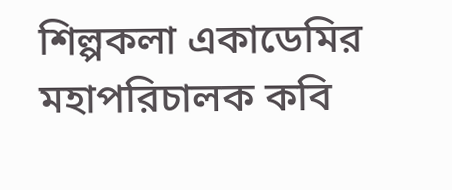শিল্পকলা একাডেমির মহাপরিচালক কবি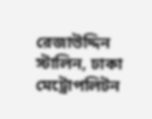রেজাউদ্দিন স্টালিন, ঢাকা মেট্রোপলিটন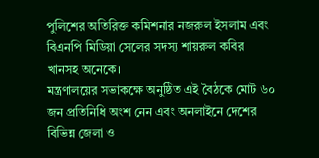পুলিশের অতিরিক্ত কমিশনার নজরুল ইসলাম এবং বিএনপি মিডিয়া সেলের সদস্য শায়রুল কবির খানসহ অনেকে।
মন্ত্রণালয়ের সভাকক্ষে অনুষ্ঠিত এই বৈঠকে মোট ৬০ জন প্রতিনিধি অংশ নেন এবং অনলাইনে দেশের বিভিন্ন জেলা ও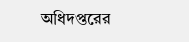অধিদপ্তরের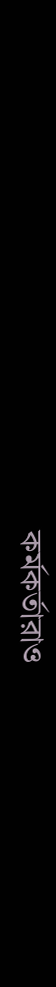কর্মকর্তারাও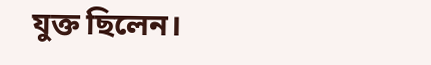যুক্ত ছিলেন।